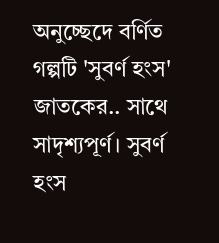অনুচ্ছেদে বর্ণিত গল্পটি 'সুবর্ণ হংস' জাতকের.. সাথে সাদৃশ্যপূর্ণ। সুবর্ণ হংস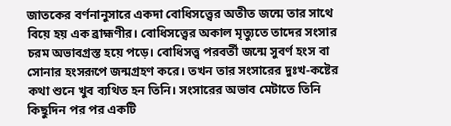জাতকের বর্ণনানুসারে একদা বোধিসত্ত্বের অতীত জন্মে তার সাথে বিয়ে হয় এক ব্রাহ্মণীর। বোধিসত্ত্বের অকাল মৃত্যুতে তাদের সংসার চরম অভাবগ্রস্ত হয়ে পড়ে। বোধিসত্ত্ব পরবর্তী জন্মে সুবর্ণ হংস বা সোনার হংসরূপে জন্মগ্রহণ করে। তখন তার সংসারের দুঃখ-কষ্টের কথা শুনে খুব ব্যথিত হন তিনি। সংসারের অভাব মেটাতে তিনি কিছুদিন পর পর একটি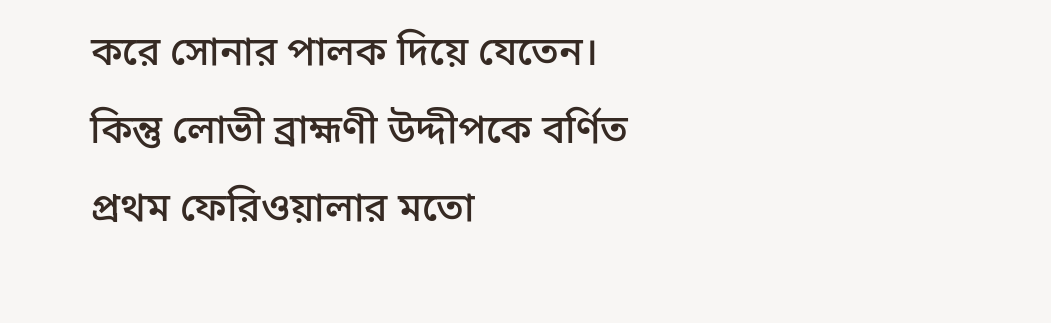করে সোনার পালক দিয়ে যেতেন। কিন্তু লোভী ব্রাহ্মণী উদ্দীপকে বর্ণিত প্রথম ফেরিওয়ালার মতো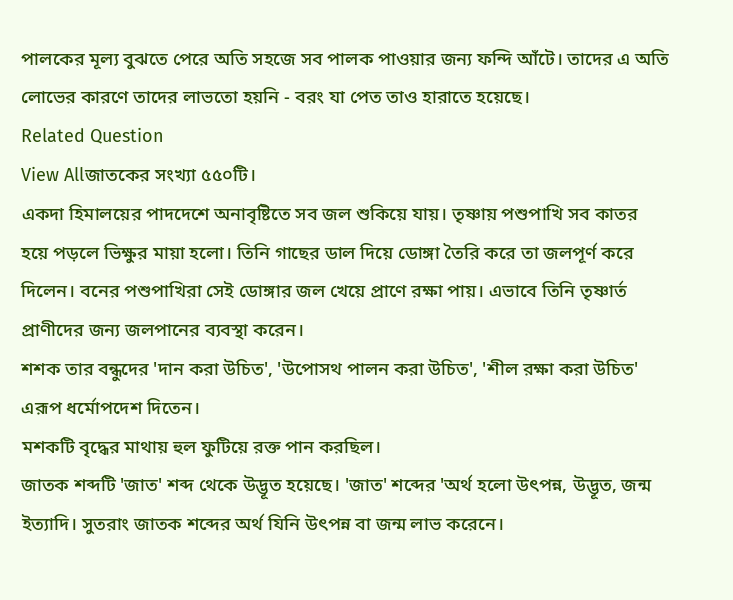পালকের মূল্য বুঝতে পেরে অতি সহজে সব পালক পাওয়ার জন্য ফন্দি আঁটে। তাদের এ অতি লোভের কারণে তাদের লাভতো হয়নি - বরং যা পেত তাও হারাতে হয়েছে।
Related Question
View Allজাতকের সংখ্যা ৫৫০টি।
একদা হিমালয়ের পাদদেশে অনাবৃষ্টিতে সব জল শুকিয়ে যায়। তৃষ্ণায় পশুপাখি সব কাতর হয়ে পড়লে ভিক্ষুর মায়া হলো। তিনি গাছের ডাল দিয়ে ডোঙ্গা তৈরি করে তা জলপূর্ণ করে দিলেন। বনের পশুপাখিরা সেই ডোঙ্গার জল খেয়ে প্রাণে রক্ষা পায়। এভাবে তিনি তৃষ্ণার্ত প্রাণীদের জন্য জলপানের ব্যবস্থা করেন।
শশক তার বন্ধুদের 'দান করা উচিত', 'উপোসথ পালন করা উচিত', 'শীল রক্ষা করা উচিত' এরূপ ধর্মোপদেশ দিতেন।
মশকটি বৃদ্ধের মাথায় হুল ফুটিয়ে রক্ত পান করছিল।
জাতক শব্দটি 'জাত' শব্দ থেকে উদ্ভূত হয়েছে। 'জাত' শব্দের 'অর্থ হলো উৎপন্ন, উদ্ভূত, জন্ম ইত্যাদি। সুতরাং জাতক শব্দের অর্থ যিনি উৎপন্ন বা জন্ম লাভ করেনে।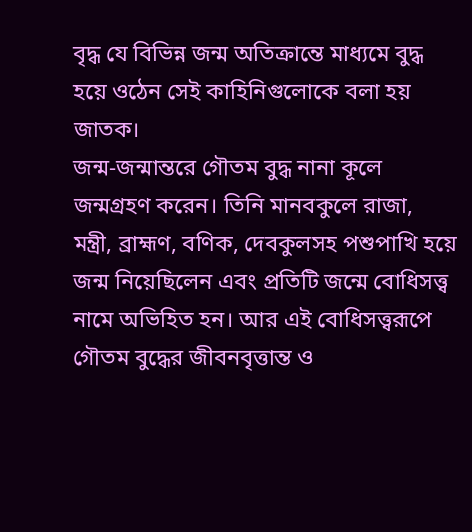বৃদ্ধ যে বিভিন্ন জন্ম অতিক্রান্তে মাধ্যমে বুদ্ধ হয়ে ওঠেন সেই কাহিনিগুলোকে বলা হয় জাতক।
জন্ম-জন্মান্তরে গৌতম বুদ্ধ নানা কূলে জন্মগ্রহণ করেন। তিনি মানবকুলে রাজা, মন্ত্রী, ব্রাহ্মণ, বণিক, দেবকুলসহ পশুপাখি হয়ে জন্ম নিয়েছিলেন এবং প্রতিটি জন্মে বোধিসত্ত্ব নামে অভিহিত হন। আর এই বোধিসত্ত্বরূপে গৌতম বুদ্ধের জীবনবৃত্তান্ত ও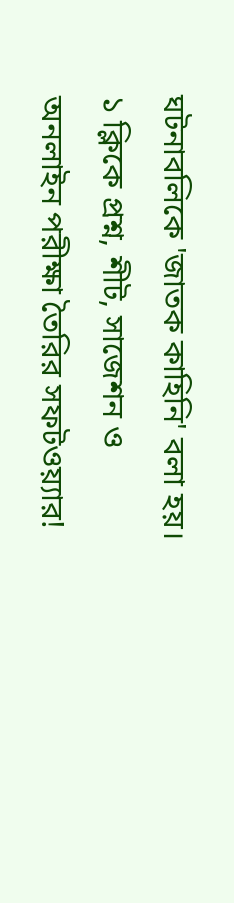ঘটনাবলিকে 'জাতক কাহিনি' বলা হয়।
১ ক্লিকে প্রশ্ন, শীট, সাজেশন ও
অনলাইন পরীক্ষা তৈরির সফটওয়্যার!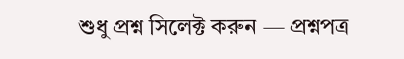শুধু প্রশ্ন সিলেক্ট করুন — প্রশ্নপত্র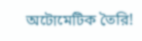অটোমেটিক তৈরি!